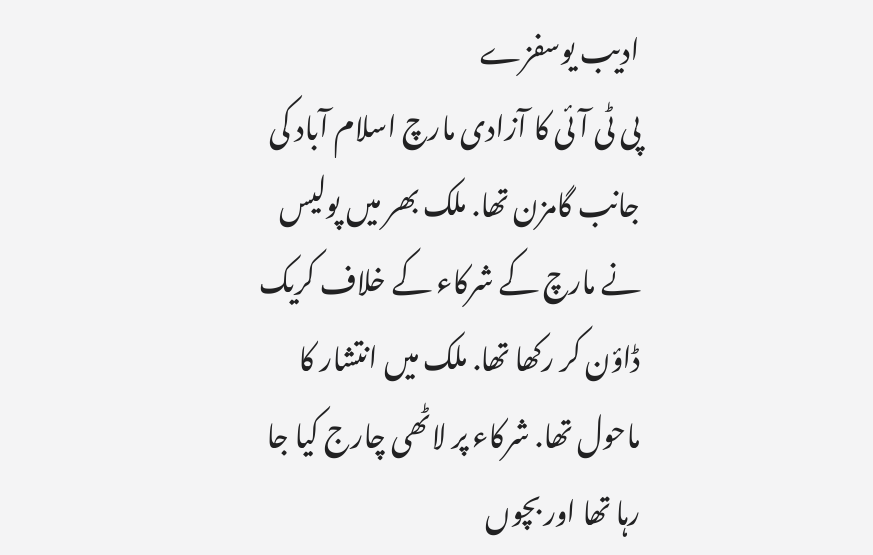ادیب یوسفزے
پی ٹی آئی کا آزادی مارچ اسلام آباد کی جانب گامزن تھا. ملک بھر میں پولیس نے مارچ کے شرکاء کے خلاف کریک ڈاؤن کر رکھا تھا. ملک میں انتشار کا ماحول تھا. شرکاء پر لاٹھی چارج کیا جا رہا تھا اور بچوں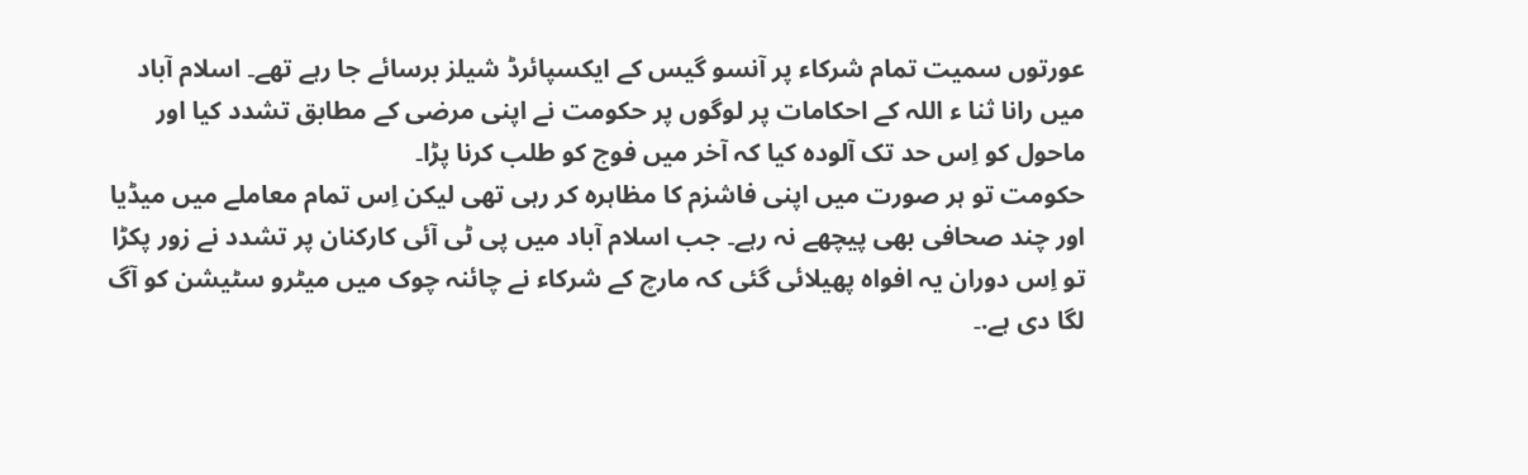عورتوں سمیت تمام شرکاء پر آنسو گیس کے ایکسپائرڈ شیلز برسائے جا رہے تھے۔ اسلام آباد میں رانا ثنا ء اللہ کے احکامات پر لوگوں پر حکومت نے اپنی مرضی کے مطابق تشدد کیا اور ماحول کو اِس حد تک آلودہ کیا کہ آخر میں فوج کو طلب کرنا پڑا۔
حکومت تو ہر صورت میں اپنی فاشزم کا مظاہرہ کر رہی تھی لیکن اِس تمام معاملے میں میڈیا اور چند صحافی بھی پیچھے نہ رہے۔ جب اسلام آباد میں پی ٹی آئی کارکنان پر تشدد نے زور پکڑا تو اِس دوران یہ افواہ پھیلائی گئی کہ مارچ کے شرکاء نے چائنہ چوک میں میٹرو سٹیشن کو آگ لگا دی ہے.۔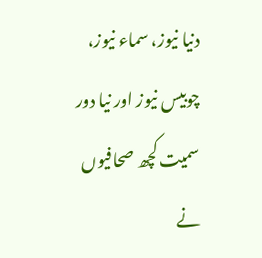دنیا نیوز، سماء نیوز، چوبیس نیوز اور نیا دور سمیت کچھ صحافیوں نے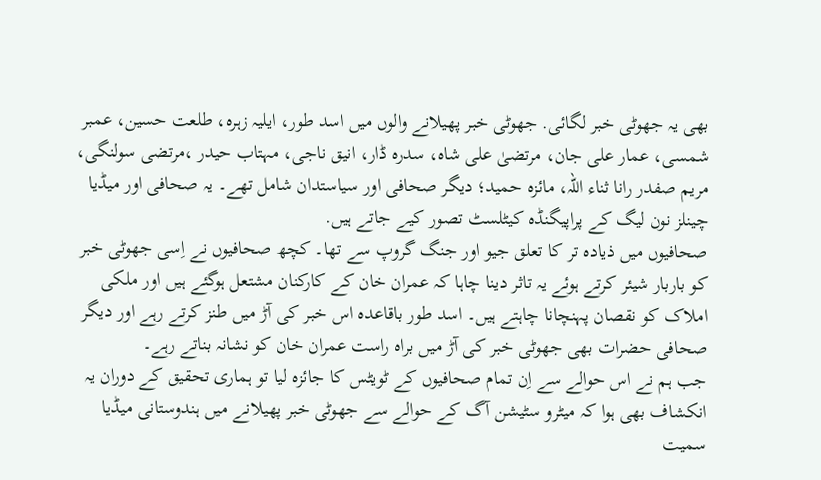بھی یہ جھوٹی خبر لگائی. جھوٹی خبر پھیلانے والوں میں اسد طور، ایلیہ زہرہ، طلعت حسین، عمبر شمسی، عمار علی جان، مرتضیٰ علی شاہ، سدرہ ڈار، انیق ناجی، مہتاب حیدر ،مرتضی سولنگی، مریم صفدر رانا ثناء اللہ، مائزہ حمید؛ دیگر صحافی اور سیاستدان شامل تھے۔ یہ صحافی اور میڈیا چینلز نون لیگ کے پراپیگنڈہ کیٹلسٹ تصور کیے جاتے ہیں.
صحافیوں میں ذیادہ تر کا تعلق جیو اور جنگ گروپ سے تھا۔ کچھ صحافیوں نے اِسی جھوٹی خبر کو باربار شیئر کرتے ہوئے یہ تاثر دینا چاہا کہ عمران خان کے کارکنان مشتعل ہوگئے ہیں اور ملکی املاک کو نقصان پہنچانا چاہتے ہیں۔ اسد طور باقاعدہ اس خبر کی آڑ میں طنز کرتے رہے اور دیگر صحافی حضرات بھی جھوٹی خبر کی آڑ میں براہ راست عمران خان کو نشانہ بناتے رہے۔
جب ہم نے اس حوالے سے اِن تمام صحافیوں کے ٹویٹس کا جائزہ لیا تو ہماری تحقیق کے دوران یہ انکشاف بھی ہوا کہ میٹرو سٹیشن آگ کے حوالے سے جھوٹی خبر پھیلانے میں ہندوستانی میڈیا سمیت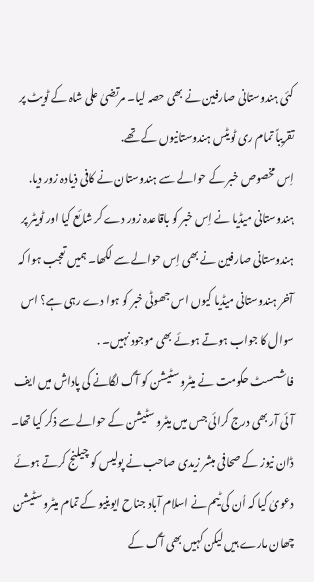کئی ہندوستانی صارفین نے بھی حصہ لیا۔ مرتضیٰ علی شاہ کے ٹویٹ پر تقریباً تمام ری ٹویٹس ہندوستانیوں کے تھے.
اِس مخصوص خبر کے حوالے سے ہندوستان نے کافی ذیادہ زور دیا. ہندوستانی میڈیا نے اِس خبر کو باقاعدہ زور دے کر شائع کیا اور ٹویٹر پر ہندوستانی صارفین نے بھی اِس حوالے سے لکھا۔ ہمیں تعجب ہوا کہ آخر ہندوستانی میڈیا کیوں اس جھوٹی خبر کو ہوا دے رہی ہے؟ اس سوال کا جواب ہوتے ہوئے بھی موجود نہیں۔ .
فاشسسٹ حکومت نے میٹرو سٹیشن کو آگ لگانے کی پاداش میں ایف آئی آر بھی درج کرائی جس میں میٹرو سٹیشن کے حوالے سے ذکر کیا تھا۔ ڈان نیوز کے صحافی مبشر زیدی صاحب نے پولیس کو چیلنج کرتے ہوئے دعویٰ کیا کہ اُن کی ٹیم نے اسلام آباد جناح ایوینیو کے تمام میٹرو سٹیشن چھان مارے ہیں لیکن کہیں بھی آگ کے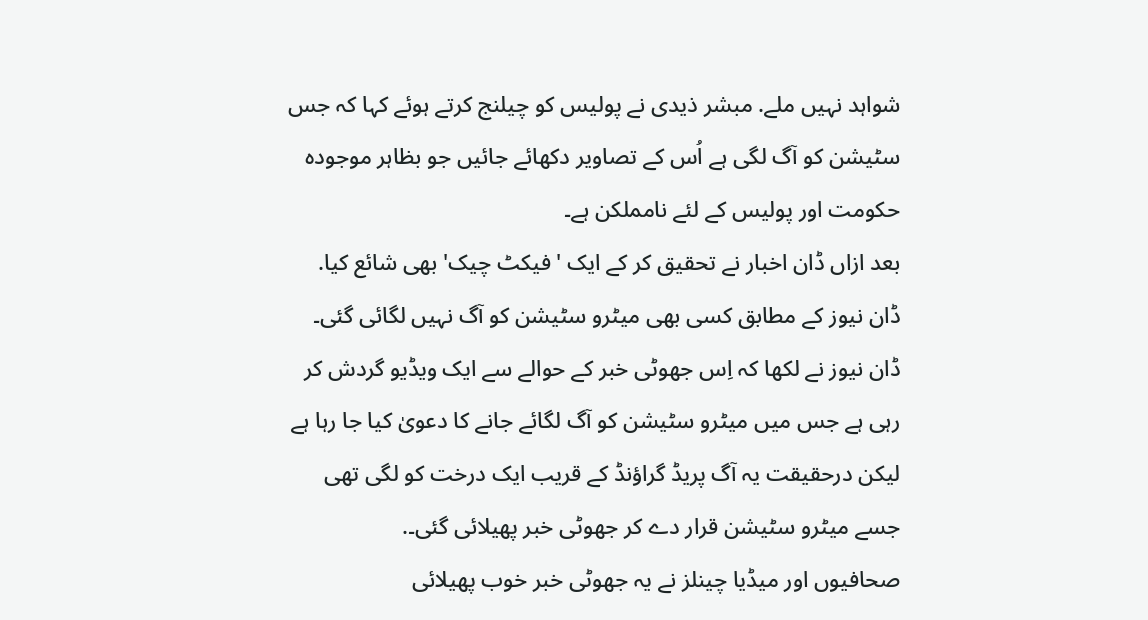شواہد نہیں ملے. مبشر ذیدی نے پولیس کو چیلنج کرتے ہوئے کہا کہ جس سٹیشن کو آگ لگی ہے اُس کے تصاویر دکھائے جائیں جو بظاہر موجودہ حکومت اور پولیس کے لئے نامملکن ہے۔
بعد ازاں ڈان اخبار نے تحقیق کر کے ایک 'فیکٹ چیک' بھی شائع کیا. ڈان نیوز کے مطابق کسی بھی میٹرو سٹیشن کو آگ نہیں لگائی گئی۔ ڈان نیوز نے لکھا کہ اِس جھوٹی خبر کے حوالے سے ایک ویڈیو گردش کر رہی ہے جس میں میٹرو سٹیشن کو آگ لگائے جانے کا دعویٰ کیا جا رہا ہے لیکن درحقیقت یہ آگ پریڈ گراؤنڈ کے قریب ایک درخت کو لگی تھی جسے میٹرو سٹیشن قرار دے کر جھوٹی خبر پھیلائی گئی۔.
صحافیوں اور میڈیا چینلز نے یہ جھوٹی خبر خوب پھیلائی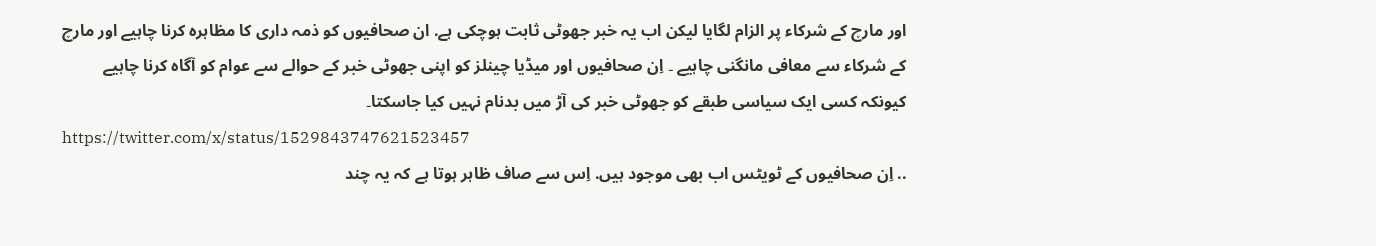اور مارچ کے شرکاء پر الزام لگایا لیکن اب یہ خبر جھوٹی ثابت ہوچکی ہے. ان صحافیوں کو ذمہ داری کا مظاہرہ کرنا چاہیے اور مارچ کے شرکاء سے معافی مانگنی چاہیے ۔ اِن صحافیوں اور میڈیا چینلز کو اپنی جھوٹی خبر کے حوالے سے عوام کو آگاہ کرنا چاہیے کیونکہ کسی ایک سیاسی طبقے کو جھوٹی خبر کی آڑ میں بدنام نہیں کیا جاسکتا۔
https://twitter.com/x/status/1529843747621523457
.. اِن صحافیوں کے ٹویٹس اب بھی موجود ہیں. اِس سے صاف ظاہر ہوتا ہے کہ یہ چند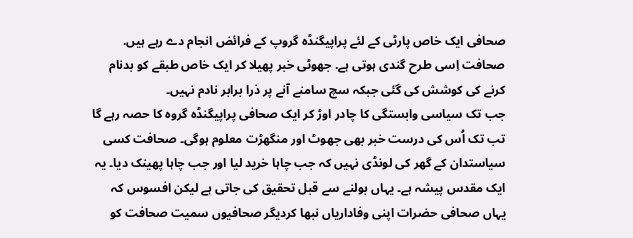صحافی ایک خاص پارٹی کے لئے پراپیگنڈہ گروپ کے فرائض انجام دے رہے ہیں. صحافت اِسی طرح گندی ہوتی ہے. جھوٹی خبر پھیلا کر ایک خاص طبقے کو بدنام کرنے کی کوشش کی گئی جبکہ سچ سامنے آنے پر ذرا برابر نادم نہیں۔
جب تک سیاسی وابستگی کا چادر اوڑ کر ایک صحافی پراپیگنڈہ گروہ کا حصہ رہے گا تب تک اُس کی درست خبر بھی جھوٹ اور منگھڑت معلوم ہوگی۔ صحافت کسی سیاستدان کے گھر کی لونڈی نہیں کہ جب چاہا خرید لیا اور جب چاہا پھینک دیا۔ یہ ایک مقدس پیشہ ہے۔ یہاں بولنے سے قبل تحقیق کی جاتی ہے لیکن افسوس کہ یہاں صحافی حضرات اپنی وفاداریاں نبھا کردیگر صحافیوں سمیت صحافت کو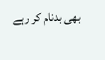بھی بدنام کر رہے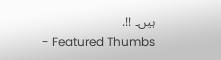ہیں۔ !!.
- Featured Thumbs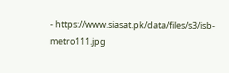- https://www.siasat.pk/data/files/s3/isb-metro111.jpg